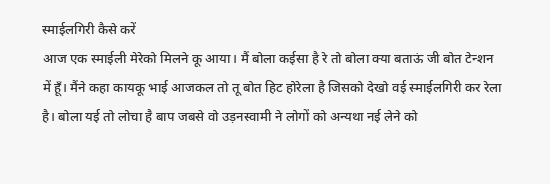स्माईलगिरी कैसे करें
आज एक स्माईली मेरेको मिलने कू आया। मैं बोला कईसा है रे तो बोला क्या बताऊं जी बोत टेन्शन में हूँ। मैंने कहा कायकू भाई आजकल तो तू बोत हिट होरेला है जिसको देखो वई स्माईलगिरी कर रेला है। बोला यई तो लोचा है बाप जबसे वो उड़नस्वामी ने लोगों को अन्यथा नई लेने को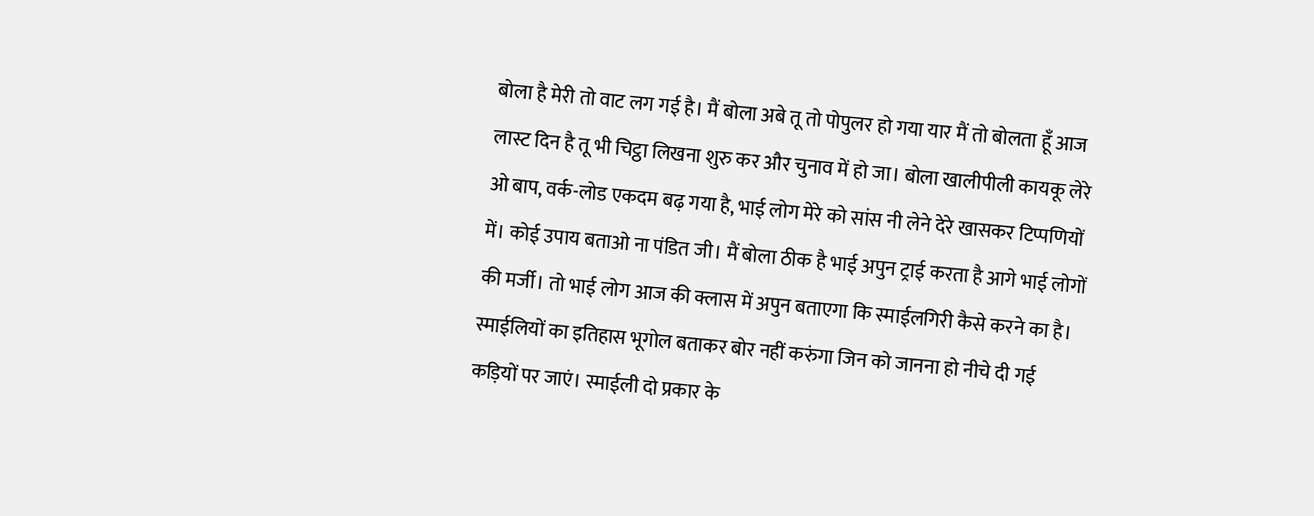बोला है मेरी तो वाट लग गई है। मैं बोला अबे तू तो पोपुलर हो गया यार मैं तो बोलता हूँ आज लास्ट दिन है तू भी चिट्ठा लिखना शुरु कर और चुनाव में हो जा। बोला खालीपीली कायकू लेरे ओ बाप, वर्क-लोड एकदम बढ़ गया है, भाई लोग मेरे को सांस नी लेने देरे खासकर टिप्पणियों में। कोई उपाय बताओ ना पंडित जी। मैं बोला ठीक है भाई अपुन ट्राई करता है आगे भाई लोगों की मर्जी। तो भाई लोग आज की क्लास में अपुन बताएगा कि स्माईलगिरी कैसे करने का है।
स्माईलियों का इतिहास भूगोल बताकर बोर नहीं करुंगा जिन को जानना हो नीचे दी गई कड़ियों पर जाएं। स्माईली दो प्रकार के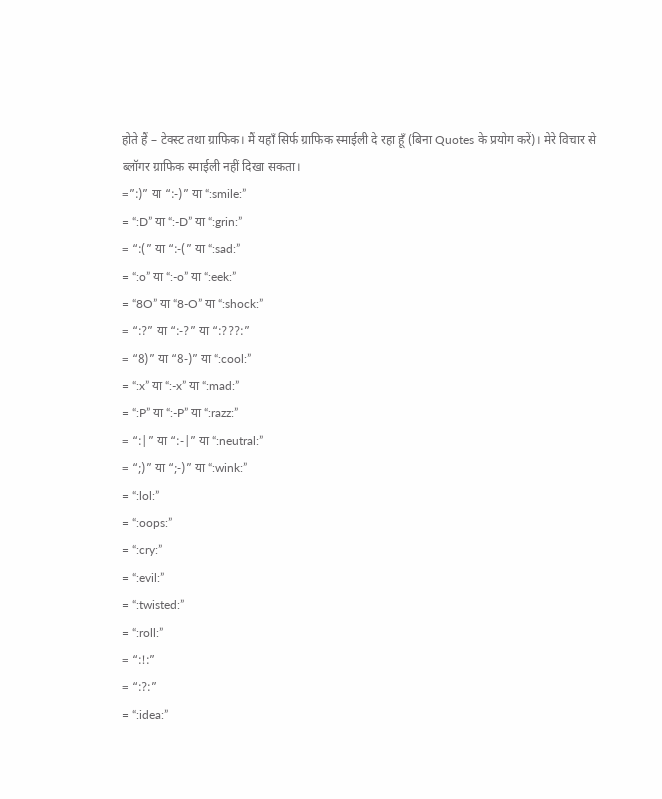होते हैं – टेक्स्ट तथा ग्राफिक। मैं यहाँ सिर्फ ग्राफिक स्माईली दे रहा हूँ (बिना Quotes के प्रयोग करें)। मेरे विचार से ब्लॉगर ग्राफिक स्माईली नहीं दिखा सकता।
=”:)” या “:-)” या “:smile:”
= “:D” या “:-D” या “:grin:”
= “:(” या “:-(” या “:sad:”
= “:o” या “:-o” या “:eek:”
= “8O” या “8-O” या “:shock:”
= “:?” या “:-?” या “:???:”
= “8)” या “8-)” या “:cool:”
= “:x” या “:-x” या “:mad:”
= “:P” या “:-P” या “:razz:”
= “:|” या “:-|” या “:neutral:”
= “;)” या “;-)” या “:wink:”
= “:lol:”
= “:oops:”
= “:cry:”
= “:evil:”
= “:twisted:”
= “:roll:”
= “:!:”
= “:?:”
= “:idea:”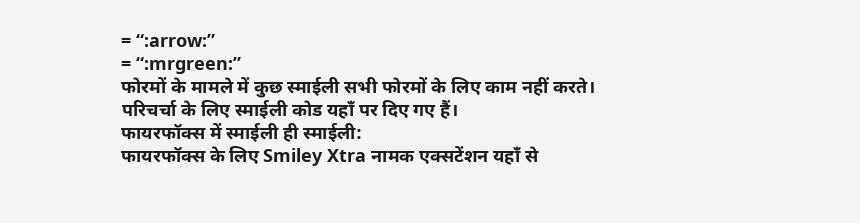= “:arrow:”
= “:mrgreen:”
फोरमों के मामले में कुछ स्माईली सभी फोरमों के लिए काम नहीं करते। परिचर्चा के लिए स्माईली कोड यहाँ पर दिए गए हैं।
फायरफॉक्स में स्माईली ही स्माईली:
फायरफॉक्स के लिए Smiley Xtra नामक एक्सटेंशन यहाँ से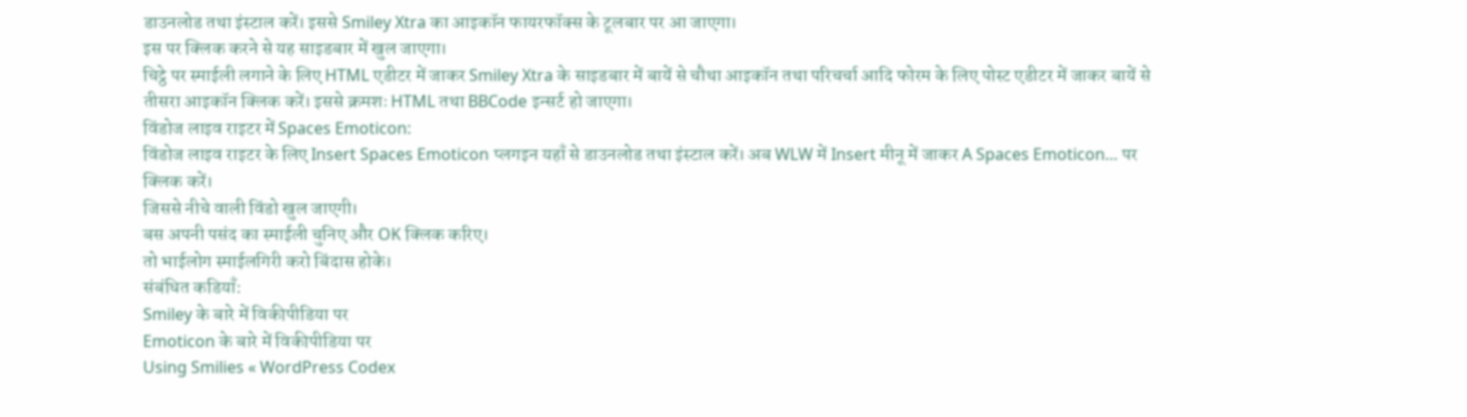डाउनलोड तथा इंस्टाल करें। इससे Smiley Xtra का आइकॉन फायरफॉक्स के टूलबार पर आ जाएगा।
इस पर क्लिक करने से यह साइडबार में खुल जाएगा।
चिट्ठे पर स्माईली लगाने के लिए HTML एडीटर में जाकर Smiley Xtra के साइडबार में बायें से चौथा आइकॉन तथा परिचर्चा आदि फोरम के लिए पोस्ट एडीटर में जाकर बायें से तीसरा आइकॉन क्लिक करें। इससे क्रमशः HTML तथा BBCode इन्सर्ट हो जाएगा।
विंडोज लाइव राइटर में Spaces Emoticon:
विंडोज लाइव राइटर के लिए Insert Spaces Emoticon प्लगइन यहाँ से डाउनलोड तथा इंस्टाल करें। अब WLW में Insert मीनू में जाकर A Spaces Emoticon… पर क्लिक करें।
जिससे नीचे वाली विंडो खुल जाएगी।
बस अपनी पसंद का स्माईली चुनिए और OK क्लिक करिए।
तो भाईलोग स्माईलगिरी करो बिंदास होके।
संबंधित कडियाँ:
Smiley के बारे में विकीपीडिया पर
Emoticon के बारे में विकीपीडिया पर
Using Smilies « WordPress Codex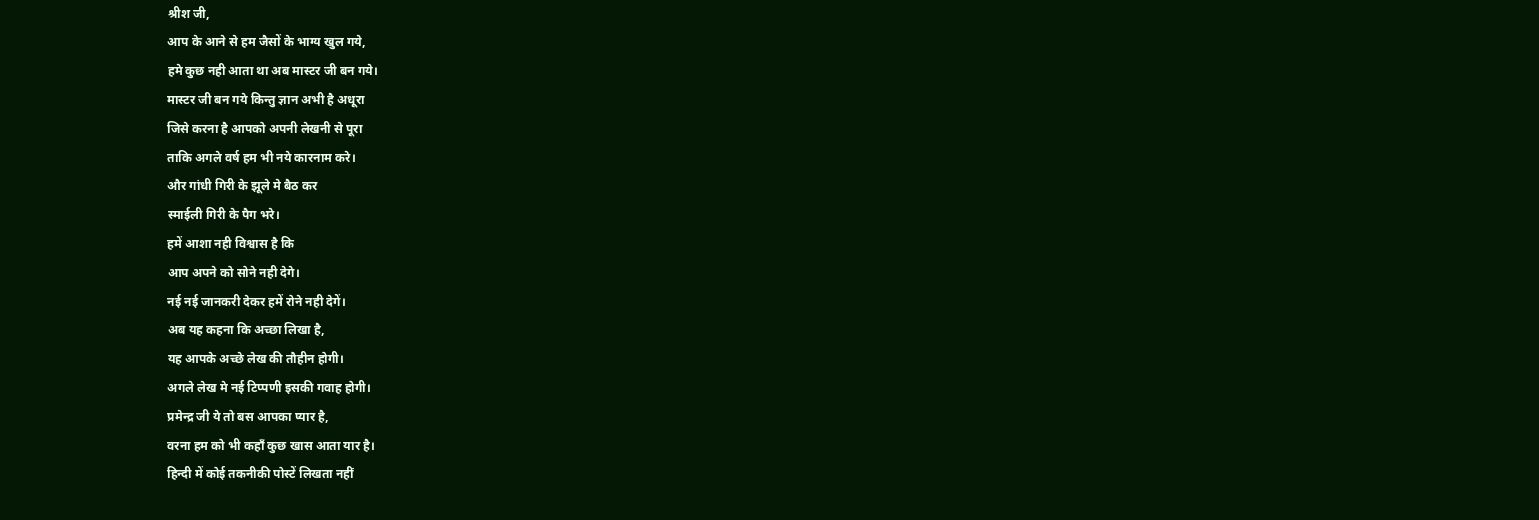श्रीश जी,
आप के आने से हम जैसों के भाग्य खुल गये,
हमे कुछ नही आता था अब मास्टर जी बन गये।
मास्टर जी बन गये किन्तु ज्ञान अभी है अधूरा
जिसे करना है आपको अपनी लेखनी से पूरा
ताकि अगले वर्ष हम भी नये कारनाम करे।
और गांधी गिरी के झूले मे बैठ कर
स्माईली गिरी के पैग भरे।
हमें आशा नही विश्वास है कि
आप अपने को सोने नही देगे।
नई नई जानकरी देकर हमें रोने नही देगें।
अब यह कहना कि अच्छा लिखा है,
यह आपके अच्छे लेख की तौहीन होगी।
अगले लेख मे नई टिप्पणी इसकी गवाह होगी।
प्रमेन्द्र जी ये तो बस आपका प्यार है,
वरना हम को भी कहाँ कुछ खास आता यार है।
हिन्दी में कोई तकनीकी पोस्टें लिखता नहीं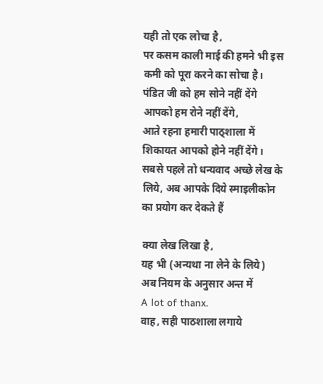यही तो एक लोचा है,
पर कसम काली माई की हमने भी इस कमी को पूरा करने का सोचा है।
पंडित जी को हम सोने नहीं देंगे आपको हम रोने नहीं देंगे,
आते रहना हमारी पाठ्शाला में शिकायत आपको होने नहीं देंगे।
सबसे पहले तो धन्यवाद अच्छे लेख के लिये, अब आपके दिये स्माइलीकोन का प्रयोग कर देकते हैं

क्या लेख लिखा है,
यह भी (अन्यथा ना लेने के लिये)
अब नियम के अनुसार अन्त में
A lot of thanx.
वाह, सही पाठशाला लगाये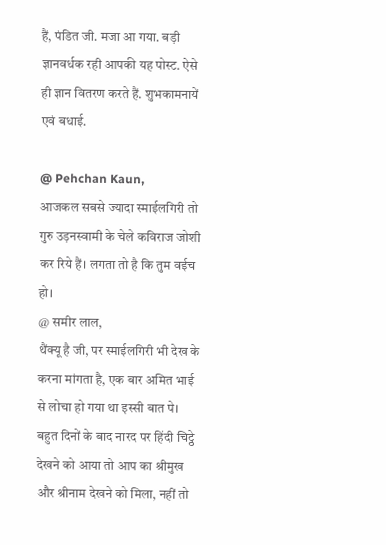हैं, पंडित जी. मजा आ गया. बड़ी ज्ञानवर्धक रही आपकी यह पोस्ट. ऐसे ही ज्ञान वितरण करते हैं. शुभकामनायें एवं बधाई.

@ Pehchan Kaun,
आजकल सबसे ज्यादा स्माईलगिरी तो गुरु उड़नस्वामी के चेले कविराज जोशी कर रिये हैं। लगता तो है कि तुम वईच हो।
@ समीर लाल,
थैंक्यू है जी, पर स्माईलगिरी भी देख के करना मांगता है, एक बार अमित भाई से लोचा हो गया था इस्सी बात पे।
बहुत दिनों के बाद नारद पर हिंदी चिट्ठे देखने को आया तो आप का श्रीमुख और श्रीनाम देखने को मिला, नहीं तो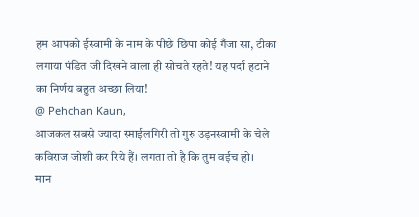हम आपको ईस्वामी के नाम के पीछे छिपा कोई गँजा सा, टीका लगाया पंडित जी दिखने वाला ही सोचते रहते! यह पर्दा हटाने का निर्णय बहुत अच्छा लिया!
@ Pehchan Kaun,
आजकल सबसे ज्यादा स्माईलगिरी तो गुरु उड़नस्वामी के चेले कविराज जोशी कर रिये हैं। लगता तो है कि तुम वईच हो।
मान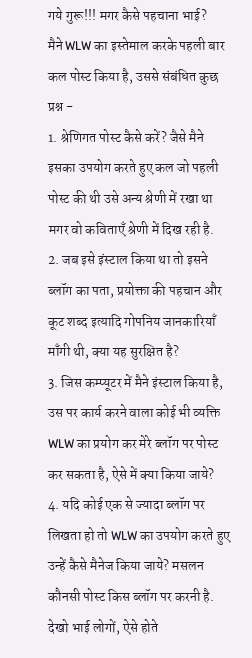गये गुरू!!! मगर कैसे पहचाना भाई?
मैने WLW का इस्तेमाल करके पहली बार कल पोस्ट किया है, उससे संबंधित कुछ प्रश्न -
1. श्रेणिगत पोस्ट कैसे करें? जैसे मैने इसका उपयोग करते हुए कल जो पहली पोस्ट की थी उसे अन्य श्रेणी में रखा था मगर वो कविताएँ श्रेणी में दिख रही है.
2. जब इसे इंस्टाल किया था तो इसने ब्लॉग का पता, प्रयोक्ता की पहचान और कूट शब्द इत्यादि गोपनिय जानकारियाँ माँगी थी, क्या यह सुरक्षित है?
3. जिस कम्प्यूटर में मैने इंस्टाल किया है, उस पर कार्य करने वाला कोई भी व्यक्ति WLW का प्रयोग कर मेरे ब्लॉग पर पोस्ट कर सकता है, ऐसे में क्या किया जाये?
4. यदि कोई एक से ज्यादा ब्लॉग पर लिखता हो तो WLW का उपयोग करते हुए उन्हें कैसे मैनेज किया जाये? मसलन कौनसी पोस्ट किस ब्लॉग पर करनी है.
देखो भाई लोगों, ऐसे होते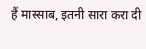हैं मास्साब, इतनी सारा करा दी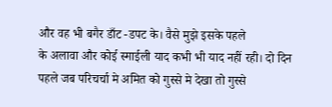और वह भी बगैर डाँट -डपट के। वैसे मुझे इसके पहले
के अलावा और कोई स्माईली याद कभी भी याद नहीं रही। दो दिन पहले जब परिचर्चा मे अमित को गुस्से मे देखा तो गुस्से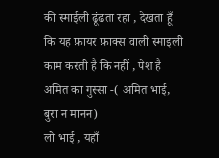की स्माईली ढूंढता रहा , देखता हूँ कि यह फ़ायर फ़ाक्स वाली स्माइली काम करती है कि नहीं , पेश है अमित का गुस्सा -( अमित भाई, बुरा न मानन)
लो भाई , यहाँ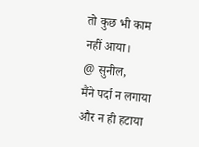तो कुछ भी काम नहीं आया।
@ सुनील,
मैंने पर्दा न लगाया और न ही हटाया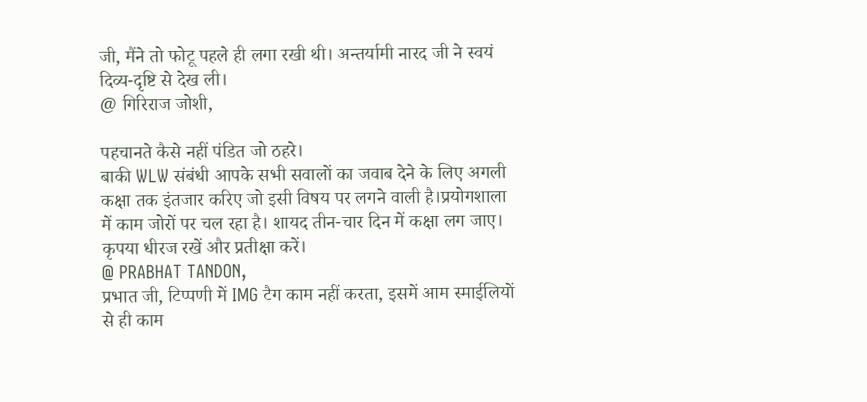जी, मैंने तो फोटू पहले ही लगा रखी थी। अन्तर्यामी नारद जी ने स्वयं दिव्य-दृष्टि से देख ली।
@ गिरिराज जोशी,

पहचानते कैसे नहीं पंडित जो ठहरे।
बाकी WLW संबंधी आपके सभी सवालों का जवाब देने के लिए अगली कक्षा तक इंतजार करिए जो इसी विषय पर लगने वाली है।प्रयोगशाला में काम जोरों पर चल रहा है। शायद तीन-चार दिन में कक्षा लग जाए। कृपया धीरज रखें और प्रतीक्षा करें।
@ PRABHAT TANDON,
प्रभात जी, टिप्पणी में IMG टैग काम नहीं करता, इसमें आम स्माईलियों से ही काम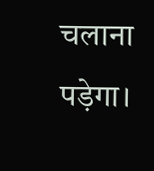चलाना पड़ेगा।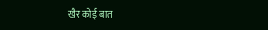खैर कोई बात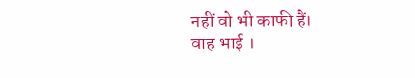नहीं वो भी काफी हैं।
वाह भाई ।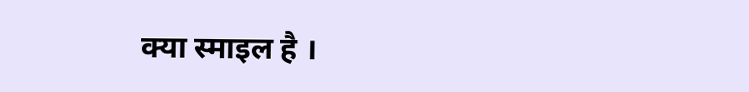क्या स्माइल है ।